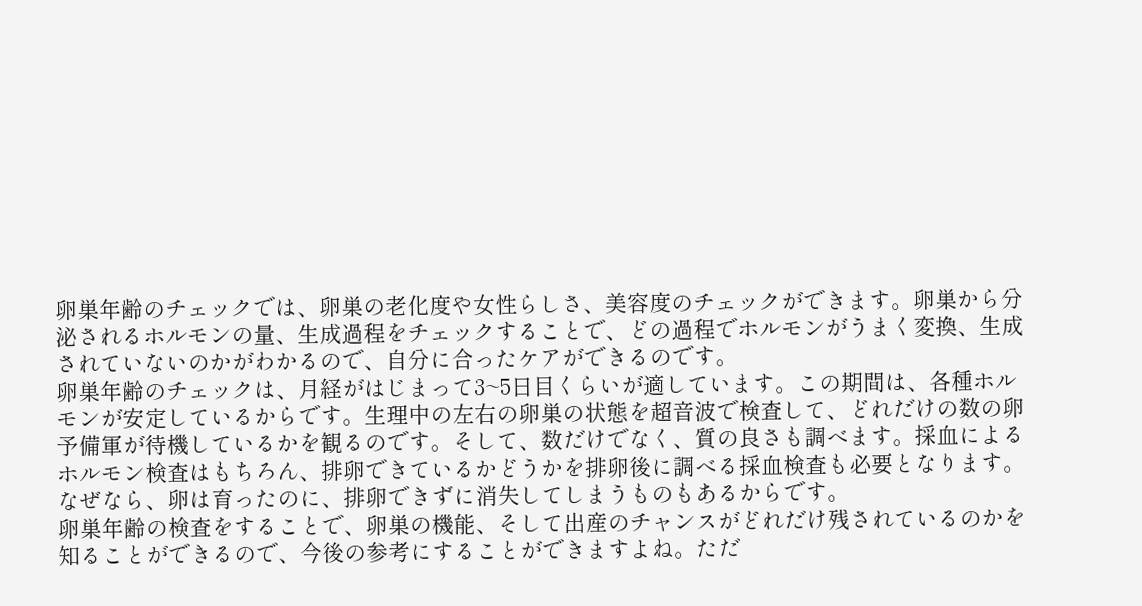卵巣年齢のチェックでは、卵巣の老化度や女性らしさ、美容度のチェックができます。卵巣から分泌されるホルモンの量、生成過程をチェックすることで、どの過程でホルモンがうまく変換、生成されていないのかがわかるので、自分に合ったケアができるのです。
卵巣年齢のチェックは、月経がはじまって3~5日目くらいが適しています。この期間は、各種ホルモンが安定しているからです。生理中の左右の卵巣の状態を超音波で検査して、どれだけの数の卵予備軍が待機しているかを観るのです。そして、数だけでなく、質の良さも調べます。採血によるホルモン検査はもちろん、排卵できているかどうかを排卵後に調べる採血検査も必要となります。
なぜなら、卵は育ったのに、排卵できずに消失してしまうものもあるからです。
卵巣年齢の検査をすることで、卵巣の機能、そして出産のチャンスがどれだけ残されているのかを知ることができるので、今後の参考にすることができますよね。ただ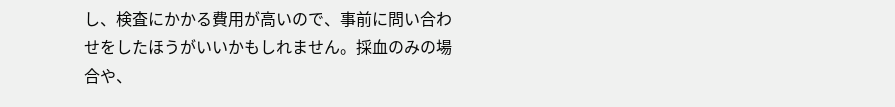し、検査にかかる費用が高いので、事前に問い合わせをしたほうがいいかもしれません。採血のみの場合や、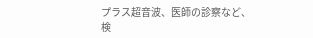プラス超音波、医師の診察など、検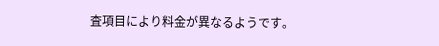査項目により料金が異なるようです。